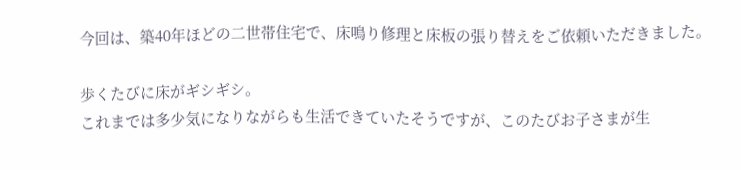今回は、築40年ほどの二世帯住宅で、床鳴り修理と床板の張り替えをご依頼いただきました。

歩くたびに床がギシギシ。
これまでは多少気になりながらも生活できていたそうですが、このたびお子さまが生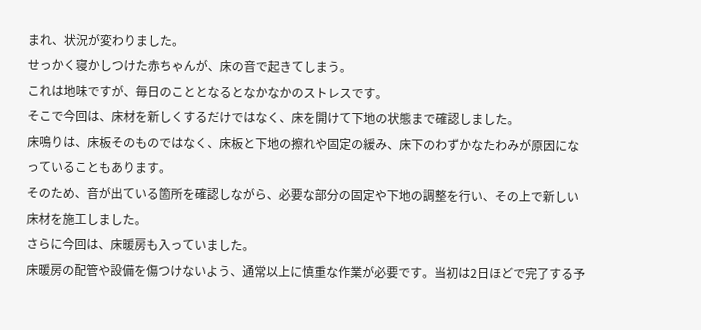まれ、状況が変わりました。
せっかく寝かしつけた赤ちゃんが、床の音で起きてしまう。
これは地味ですが、毎日のこととなるとなかなかのストレスです。
そこで今回は、床材を新しくするだけではなく、床を開けて下地の状態まで確認しました。
床鳴りは、床板そのものではなく、床板と下地の擦れや固定の緩み、床下のわずかなたわみが原因になっていることもあります。
そのため、音が出ている箇所を確認しながら、必要な部分の固定や下地の調整を行い、その上で新しい床材を施工しました。
さらに今回は、床暖房も入っていました。
床暖房の配管や設備を傷つけないよう、通常以上に慎重な作業が必要です。当初は2日ほどで完了する予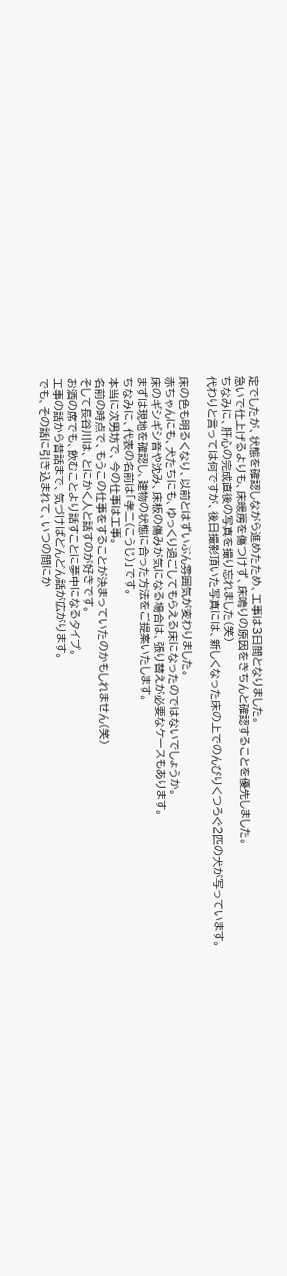定でしたが、状態を確認しながら進めたため、工事は3日間となりました。
急いで仕上げるよりも、床暖房を傷つけず、床鳴りの原因をきちんと確認することを優先しました。
ちなみに、肝心の完成直後の写真を撮り忘れました(笑)
代わりと言っては何ですが、後日撮影頂いた写真には、新しくなった床の上でのんびりくつろぐ2匹の犬が写っています。

床の色も明るくなり、以前とはずいぶん雰囲気が変わりました。
赤ちゃんにも、犬たちにも、ゆっくり過ごしてもらえる床になったのではないでしょうか。
床のギシギシ音や沈み、床板の傷みが気になる場合は、張り替えが必要なケースもあります。
まずは現地を確認し、建物の状態に合った方法をご提案いたします。
ちなみに、代表の名前は「孝二(こうじ)」です。
本当に次男坊で、今の仕事は工事。
名前の時点で、もうこの仕事をすることが決まっていたのかもしれません(笑)
そして長谷川は、とにかく人と話すのが好きです。
お酒の席でも、飲むことより話すことに夢中になるタイプ。
工事の話から昔話まで、気づけばどんどん話が広がります。
でも、その話に引き込まれて、いつの間にか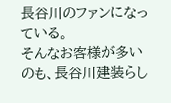長谷川のファンになっている。
そんなお客様が多いのも、長谷川建装らし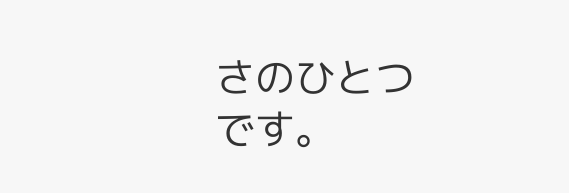さのひとつです。